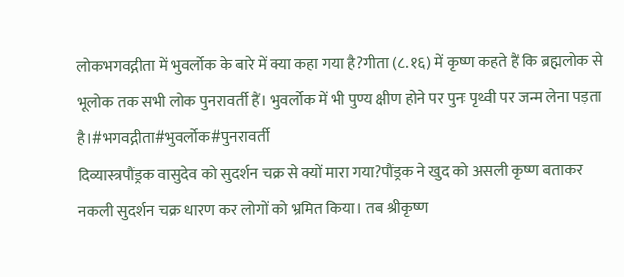लोकभगवद्गीता में भुवर्लोक के बारे में क्या कहा गया है?गीता (८.१६) में कृष्ण कहते हैं कि ब्रह्मलोक से भूलोक तक सभी लोक पुनरावर्ती हैं। भुवर्लोक में भी पुण्य क्षीण होने पर पुनः पृथ्वी पर जन्म लेना पड़ता है।#भगवद्गीता#भुवर्लोक#पुनरावर्ती
दिव्यास्त्रपौंड्रक वासुदेव को सुदर्शन चक्र से क्यों मारा गया?पौंड्रक ने खुद को असली कृष्ण बताकर नकली सुदर्शन चक्र धारण कर लोगों को भ्रमित किया। तब श्रीकृष्ण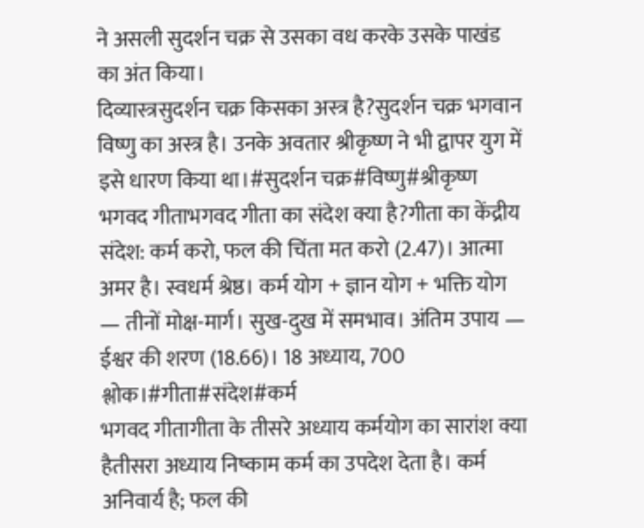ने असली सुदर्शन चक्र से उसका वध करके उसके पाखंड का अंत किया।
दिव्यास्त्रसुदर्शन चक्र किसका अस्त्र है?सुदर्शन चक्र भगवान विष्णु का अस्त्र है। उनके अवतार श्रीकृष्ण ने भी द्वापर युग में इसे धारण किया था।#सुदर्शन चक्र#विष्णु#श्रीकृष्ण
भगवद गीताभगवद गीता का संदेश क्या है?गीता का केंद्रीय संदेश: कर्म करो, फल की चिंता मत करो (2.47)। आत्मा अमर है। स्वधर्म श्रेष्ठ। कर्म योग + ज्ञान योग + भक्ति योग — तीनों मोक्ष-मार्ग। सुख-दुख में समभाव। अंतिम उपाय — ईश्वर की शरण (18.66)। 18 अध्याय, 700 श्लोक।#गीता#संदेश#कर्म
भगवद गीतागीता के तीसरे अध्याय कर्मयोग का सारांश क्या हैतीसरा अध्याय निष्काम कर्म का उपदेश देता है। कर्म अनिवार्य है; फल की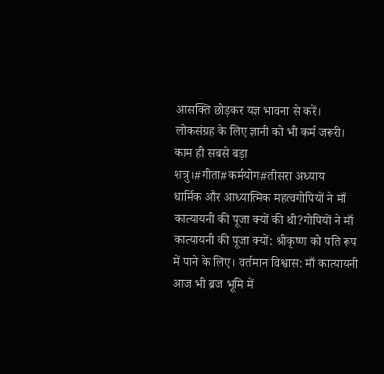आसक्ति छोड़कर यज्ञ भावना से करें। लोकसंग्रह के लिए ज्ञानी को भी कर्म जरूरी। काम ही सबसे बड़ा शत्रु।#गीता#कर्मयोग#तीसरा अध्याय
धार्मिक और आध्यात्मिक महत्वगोपियों ने माँ कात्यायनी की पूजा क्यों की थी?गोपियों ने माँ कात्यायनी की पूजा क्यों: श्रीकृष्ण को पति रूप में पाने के लिए। वर्तमान विश्वास: माँ कात्यायनी आज भी ब्रज भूमि में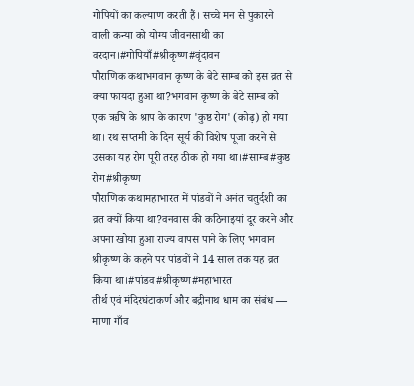गोपियों का कल्याण करती हैं। सच्चे मन से पुकारने वाली कन्या को योग्य जीवनसाथी का वरदान।#गोपियाँ#श्रीकृष्ण#वृंदावन
पौराणिक कथाभगवान कृष्ण के बेटे साम्ब को इस व्रत से क्या फायदा हुआ था?भगवान कृष्ण के बेटे साम्ब को एक ऋषि के श्राप के कारण 'कुष्ठ रोग' (कोढ़) हो गया था। रथ सप्तमी के दिन सूर्य की विशेष पूजा करने से उसका यह रोग पूरी तरह ठीक हो गया था।#साम्ब#कुष्ठ रोग#श्रीकृष्ण
पौराणिक कथामहाभारत में पांडवों ने अनंत चतुर्दशी का व्रत क्यों किया था?वनवास की कठिनाइयां दूर करने और अपना खोया हुआ राज्य वापस पाने के लिए भगवान श्रीकृष्ण के कहने पर पांडवों ने 14 साल तक यह व्रत किया था।#पांडव#श्रीकृष्ण#महाभारत
तीर्थ एवं मंदिरघंटाकर्ण और बद्रीनाथ धाम का संबंध — माणा गाँव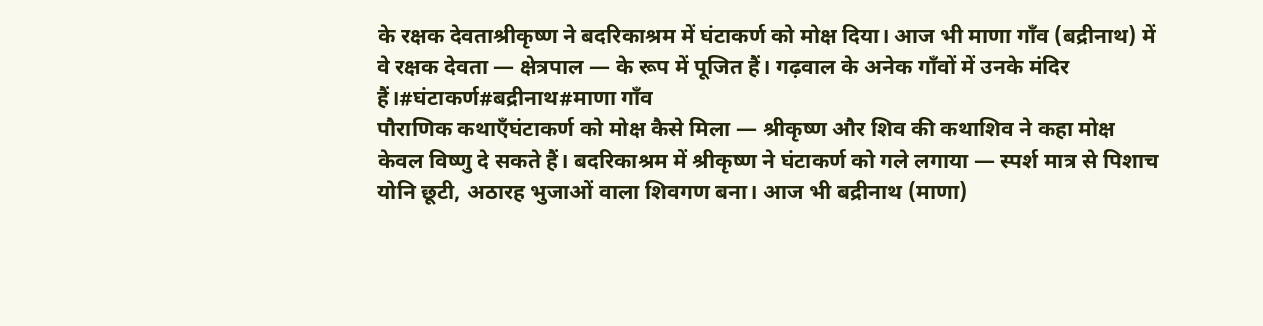के रक्षक देवताश्रीकृष्ण ने बदरिकाश्रम में घंटाकर्ण को मोक्ष दिया। आज भी माणा गाँव (बद्रीनाथ) में वे रक्षक देवता — क्षेत्रपाल — के रूप में पूजित हैं। गढ़वाल के अनेक गाँवों में उनके मंदिर हैं।#घंटाकर्ण#बद्रीनाथ#माणा गाँव
पौराणिक कथाएँघंटाकर्ण को मोक्ष कैसे मिला — श्रीकृष्ण और शिव की कथाशिव ने कहा मोक्ष केवल विष्णु दे सकते हैं। बदरिकाश्रम में श्रीकृष्ण ने घंटाकर्ण को गले लगाया — स्पर्श मात्र से पिशाच योनि छूटी, अठारह भुजाओं वाला शिवगण बना। आज भी बद्रीनाथ (माणा)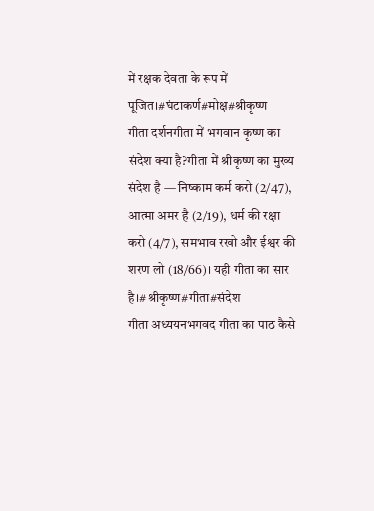में रक्षक देवता के रूप में पूजित।#घंटाकर्ण#मोक्ष#श्रीकृष्ण
गीता दर्शनगीता में भगवान कृष्ण का संदेश क्या है?गीता में श्रीकृष्ण का मुख्य संदेश है — निष्काम कर्म करो (2/47), आत्मा अमर है (2/19), धर्म की रक्षा करो (4/7), समभाव रखो और ईश्वर की शरण लो (18/66)। यही गीता का सार है।#श्रीकृष्ण#गीता#संदेश
गीता अध्ययनभगवद गीता का पाठ कैसे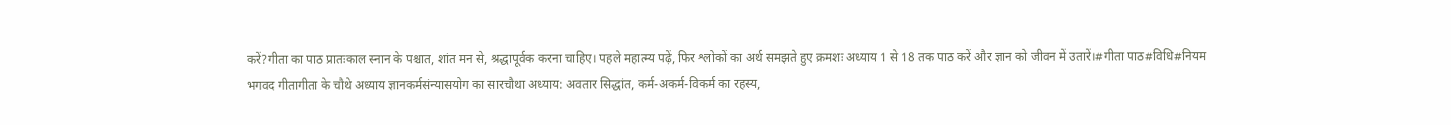करें?गीता का पाठ प्रातःकाल स्नान के पश्चात, शांत मन से, श्रद्धापूर्वक करना चाहिए। पहले महात्म्य पढ़ें, फिर श्लोकों का अर्थ समझते हुए क्रमशः अध्याय 1 से 18 तक पाठ करें और ज्ञान को जीवन में उतारें।#गीता पाठ#विधि#नियम
भगवद गीतागीता के चौथे अध्याय ज्ञानकर्मसंन्यासयोग का सारचौथा अध्याय: अवतार सिद्धांत, कर्म-अकर्म-विकर्म का रहस्य,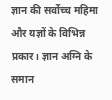ज्ञान की सर्वोच्च महिमा और यज्ञों के विभिन्न प्रकार। ज्ञान अग्नि के समान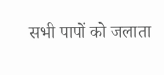सभी पापों को जलाता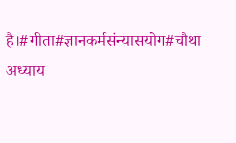है।#गीता#ज्ञानकर्मसंन्यासयोग#चौथा अध्याय